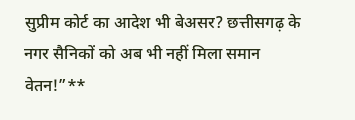सुप्रीम कोर्ट का आदेश भी बेअसर? छत्तीसगढ़ के नगर सैनिकों को अब भी नहीं मिला समान वेतन!”**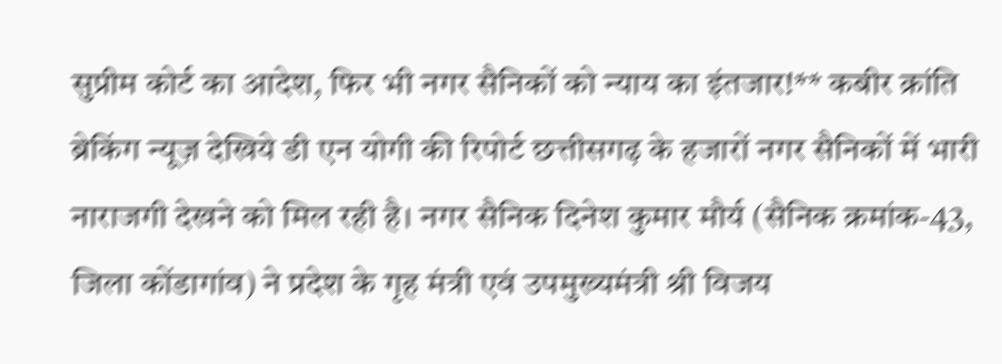सुप्रीम कोर्ट का आदेश, फिर भी नगर सैनिकों को न्याय का इंतजार!** कबीर क्रांति ब्रेकिंग न्यूज़ देखिये डी एन योगी की रिपोर्ट छत्तीसगढ़ के हजारों नगर सैनिकों में भारी नाराजगी देखने को मिल रही है। नगर सैनिक दिनेश कुमार मौर्य (सैनिक क्रमांक-43, जिला कोंडागांव) ने प्रदेश के गृह मंत्री एवं उपमुख्यमंत्री श्री विजय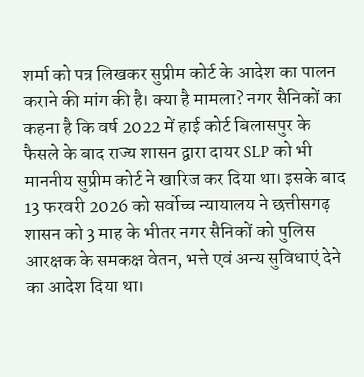शर्मा को पत्र लिखकर सुप्रीम कोर्ट के आदेश का पालन कराने की मांग की है। क्या है मामला? नगर सैनिकों का कहना है कि वर्ष 2022 में हाई कोर्ट बिलासपुर के फैसले के बाद राज्य शासन द्वारा दायर SLP को भी माननीय सुप्रीम कोर्ट ने खारिज कर दिया था। इसके बाद 13 फरवरी 2026 को सर्वोच्च न्यायालय ने छत्तीसगढ़ शासन को 3 माह के भीतर नगर सैनिकों को पुलिस आरक्षक के समकक्ष वेतन, भत्ते एवं अन्य सुविधाएं देने का आदेश दिया था।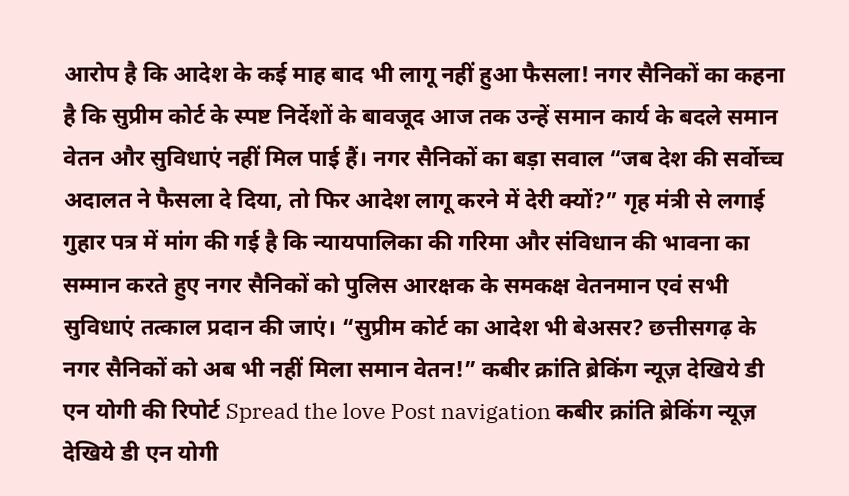आरोप है कि आदेश के कई माह बाद भी लागू नहीं हुआ फैसला! नगर सैनिकों का कहना है कि सुप्रीम कोर्ट के स्पष्ट निर्देशों के बावजूद आज तक उन्हें समान कार्य के बदले समान वेतन और सुविधाएं नहीं मिल पाई हैं। नगर सैनिकों का बड़ा सवाल “जब देश की सर्वोच्च अदालत ने फैसला दे दिया, तो फिर आदेश लागू करने में देरी क्यों?” गृह मंत्री से लगाई गुहार पत्र में मांग की गई है कि न्यायपालिका की गरिमा और संविधान की भावना का सम्मान करते हुए नगर सैनिकों को पुलिस आरक्षक के समकक्ष वेतनमान एवं सभी सुविधाएं तत्काल प्रदान की जाएं। “सुप्रीम कोर्ट का आदेश भी बेअसर? छत्तीसगढ़ के नगर सैनिकों को अब भी नहीं मिला समान वेतन!” कबीर क्रांति ब्रेकिंग न्यूज़ देखिये डी एन योगी की रिपोर्ट Spread the love Post navigation कबीर क्रांति ब्रेकिंग न्यूज़ देखिये डी एन योगी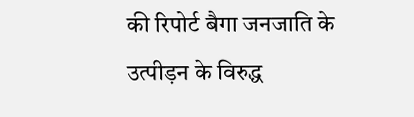की रिपोर्ट बैगा जनजाति के उत्पीड़न के विरुद्ध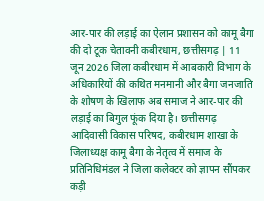आर-पार की लड़ाई का ऐलान प्रशासन को कामू बैगा की दो टूक चेतावनी कबीरधाम, छत्तीसगढ़ | 11 जून 2026 जिला कबीरधाम में आबकारी विभाग के अधिकारियों की कथित मनमानी और बैगा जनजाति के शोषण के खिलाफ अब समाज ने आर-पार की लड़ाई का बिगुल फूंक दिया है। छत्तीसगढ़ आदिवासी विकास परिषद, कबीरधाम शाखा के जिलाध्यक्ष कामू बैगा के नेतृत्व में समाज के प्रतिनिधिमंडल ने जिला कलेक्टर को ज्ञापन सौंपकर कड़ी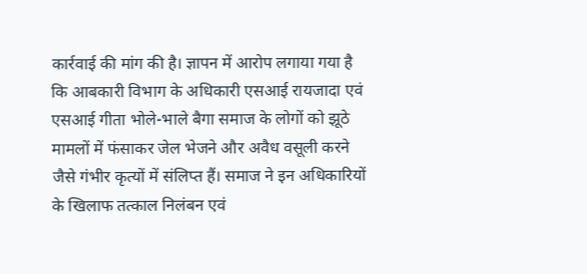कार्रवाई की मांग की है। ज्ञापन में आरोप लगाया गया है कि आबकारी विभाग के अधिकारी एसआई रायजादा एवं एसआई गीता भोले-भाले बैगा समाज के लोगों को झूठे मामलों में फंसाकर जेल भेजने और अवैध वसूली करने जैसे गंभीर कृत्यों में संलिप्त हैं। समाज ने इन अधिकारियों के खिलाफ तत्काल निलंबन एवं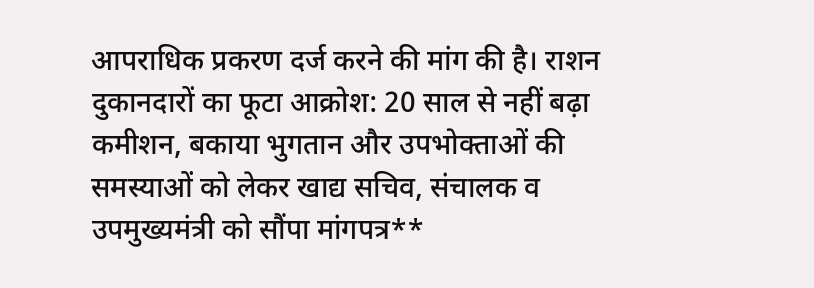आपराधिक प्रकरण दर्ज करने की मांग की है। राशन दुकानदारों का फूटा आक्रोश: 20 साल से नहीं बढ़ा कमीशन, बकाया भुगतान और उपभोक्ताओं की समस्याओं को लेकर खाद्य सचिव, संचालक व उपमुख्यमंत्री को सौंपा मांगपत्र**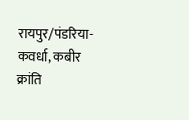रायपुर/पंडरिया-कवर्धा, कबीर क्रांति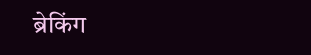ब्रेकिंग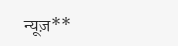न्यूज़**